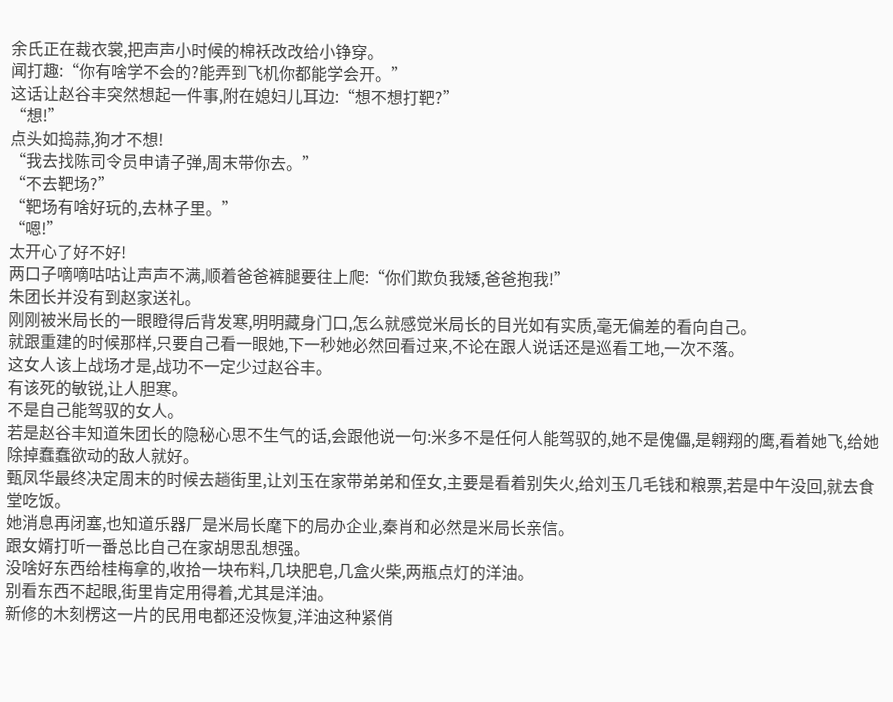余氏正在裁衣裳,把声声小时候的棉袄改改给小铮穿。
闻打趣:“你有啥学不会的?能弄到飞机你都能学会开。”
这话让赵谷丰突然想起一件事,附在媳妇儿耳边:“想不想打靶?”
“想!”
点头如捣蒜,狗才不想!
“我去找陈司令员申请子弹,周末带你去。”
“不去靶场?”
“靶场有啥好玩的,去林子里。”
“嗯!”
太开心了好不好!
两口子嘀嘀咕咕让声声不满,顺着爸爸裤腿要往上爬:“你们欺负我矮,爸爸抱我!”
朱团长并没有到赵家送礼。
刚刚被米局长的一眼瞪得后背发寒,明明藏身门口,怎么就感觉米局长的目光如有实质,毫无偏差的看向自己。
就跟重建的时候那样,只要自己看一眼她,下一秒她必然回看过来,不论在跟人说话还是巡看工地,一次不落。
这女人该上战场才是,战功不一定少过赵谷丰。
有该死的敏锐,让人胆寒。
不是自己能驾驭的女人。
若是赵谷丰知道朱团长的隐秘心思不生气的话,会跟他说一句:米多不是任何人能驾驭的,她不是傀儡,是翱翔的鹰,看着她飞,给她除掉蠢蠢欲动的敌人就好。
甄凤华最终决定周末的时候去趟街里,让刘玉在家带弟弟和侄女,主要是看着别失火,给刘玉几毛钱和粮票,若是中午没回,就去食堂吃饭。
她消息再闭塞,也知道乐器厂是米局长麾下的局办企业,秦肖和必然是米局长亲信。
跟女婿打听一番总比自己在家胡思乱想强。
没啥好东西给桂梅拿的,收拾一块布料,几块肥皂,几盒火柴,两瓶点灯的洋油。
别看东西不起眼,街里肯定用得着,尤其是洋油。
新修的木刻楞这一片的民用电都还没恢复,洋油这种紧俏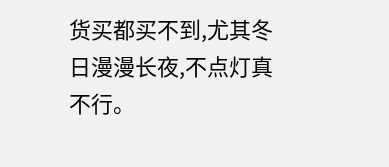货买都买不到,尤其冬日漫漫长夜,不点灯真不行。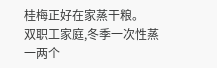桂梅正好在家蒸干粮。
双职工家庭,冬季一次性蒸一两个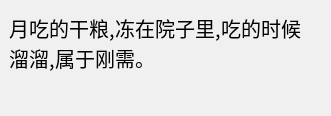月吃的干粮,冻在院子里,吃的时候溜溜,属于刚需。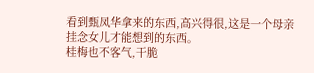看到甄凤华拿来的东西,高兴得很,这是一个母亲挂念女儿才能想到的东西。
桂梅也不客气,干脆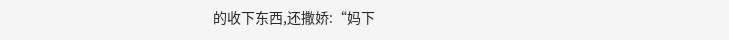的收下东西,还撒娇:“妈下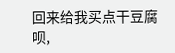回来给我买点干豆腐呗,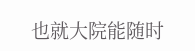也就大院能随时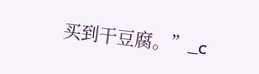买到干豆腐。”_c